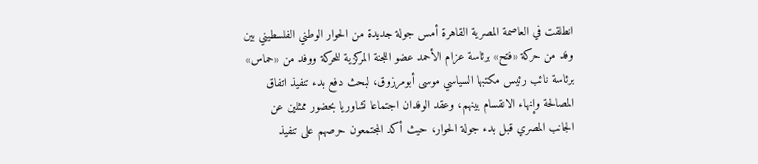انطلقت في العاصمة المصرية القاهرة أمس جولة جديدة من الحوار الوطني الفلسطيني بين وفد من حركة «فتح» برئاسة عزام الأحمد عضو اللجنة المركزية للحركة ووفد من «حماس» برئاسة نائب رئيس مكتبها السياسي موسى أبومرزوق، لبحث دفع بدء تنفيذ اتفاق المصالحة وإنهاء الانقسام بينهم، وعقد الوفدان اجتماعا تشاوريا بحضور ممثلين عن الجانب المصري قبل بدء جولة الحوار، حيث أكد المجتمعون حرصهم على تنفيذ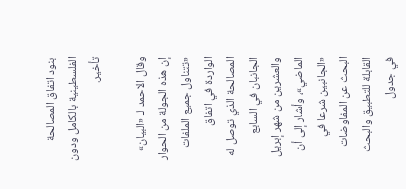بنود اتفاق المصالحة الفلسطينية بالكامل ودون تأخير.

وقال الاحمد لـ «البيان» إن هذه الجولة من الحوار «تتناول جميع الملفات الواردة في اتفاق المصالحة الذي توصل له الجانبان في السابع والعشرين من شهر إبريل الماضي»، وأشار إلى أن «الجانبين شرعا في البحث عن المفاوضات القابلة للتطبيق والبحث في جدول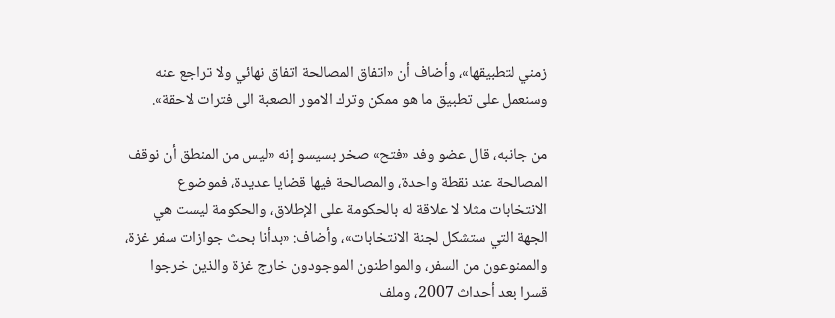زمني لتطبيقها»، وأضاف أن «اتفاق المصالحة اتفاق نهائي ولا تراجع عنه وسنعمل على تطبيق ما هو ممكن وترك الامور الصعبة الى فترات لاحقة».

من جانبه، قال عضو وفد «فتح» صخر بسيسو إنه «ليس من المنطق أن نوقف المصالحة عند نقطة واحدة، والمصالحة فيها قضايا عديدة، فموضوع الانتخابات مثلا لا علاقة له بالحكومة على الإطلاق، والحكومة ليست هي الجهة التي ستشكل لجنة الانتخابات»، وأضاف: «بدأنا بحث جوازات سفر غزة، والممنوعون من السفر، والمواطنون الموجودون خارج غزة والذين خرجوا قسرا بعد أحداث 2007، وملف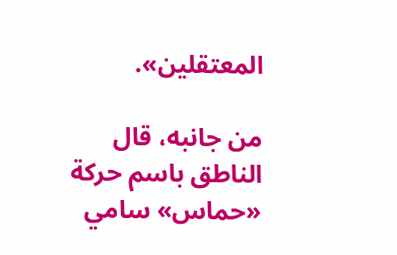المعتقلين».

من جانبه، قال الناطق باسم حركة «حماس» سامي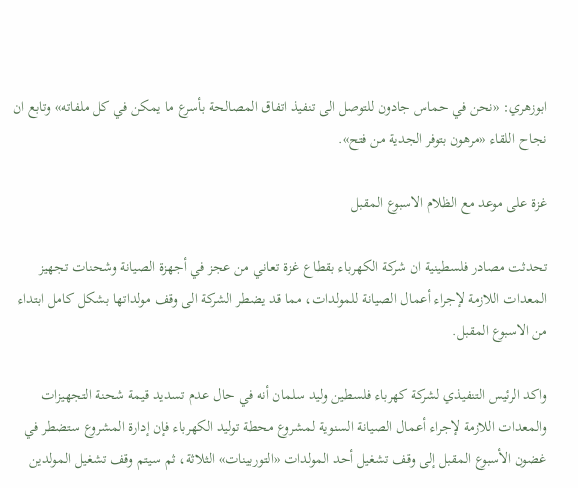ابوزهري: «نحن في حماس جادون للتوصل الى تنفيذ اتفاق المصالحة بأسرع ما يمكن في كل ملفاته» وتابع ان نجاح اللقاء «مرهون بتوفر الجدية من فتح».

غزة على موعد مع الظلام الاسبوع المقبل

تحدثت مصادر فلسطينية ان شركة الكهرباء بقطاع غزة تعاني من عجز في أجهزة الصيانة وشحنات تجهيز المعدات اللازمة لإجراء أعمال الصيانة للمولدات، مما قد يضطر الشركة الى وقف مولداتها بشكل كامل ابتداء من الاسبوع المقبل.

واكد الرئيس التنفيذي لشركة كهرباء فلسطين وليد سلمان أنه في حال عدم تسديد قيمة شحنة التجهيزات والمعدات اللازمة لإجراء أعمال الصيانة السنوية لمشروع محطة توليد الكهرباء فإن إدارة المشروع ستضطر في غضون الأسبوع المقبل إلى وقف تشغيل أحد المولدات «التوربينات» الثلاثة، ثم سيتم وقف تشغيل المولدين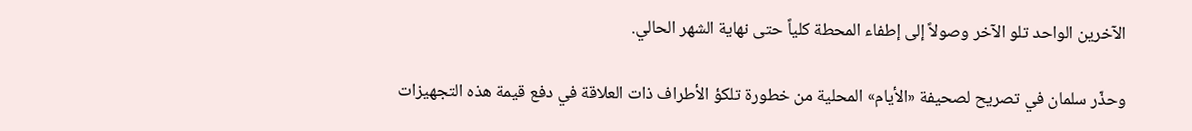الآخرين الواحد تلو الآخر وصولاً إلى إطفاء المحطة كلياً حتى نهاية الشهر الحالي.

وحذّر سلمان في تصريح لصحيفة «الأيام» المحلية من خطورة تلكؤ الأطراف ذات العلاقة في دفع قيمة هذه التجهيزات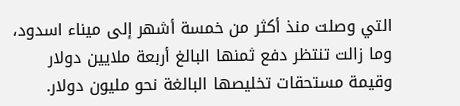التي وصلت منذ أكثر من خمسة أشهر إلى ميناء اسدود، وما زالت تنتظر دفع ثمنها البالغ أربعة ملايين دولار وقيمة مستحقات تخليصها البالغة نحو مليون دولار.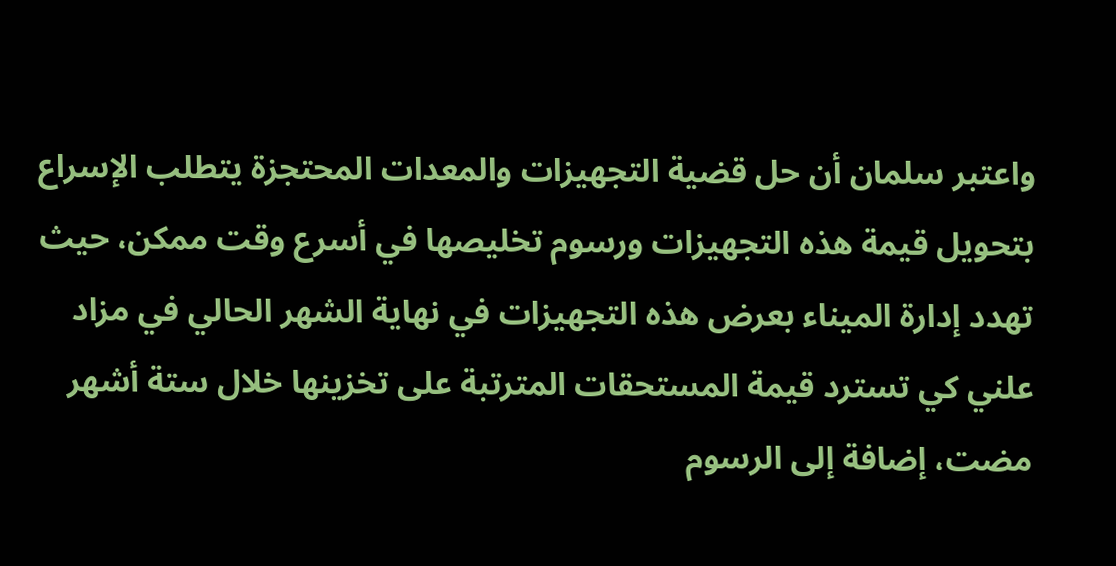واعتبر سلمان أن حل قضية التجهيزات والمعدات المحتجزة يتطلب الإسراع بتحويل قيمة هذه التجهيزات ورسوم تخليصها في أسرع وقت ممكن، حيث تهدد إدارة الميناء بعرض هذه التجهيزات في نهاية الشهر الحالي في مزاد علني كي تسترد قيمة المستحقات المترتبة على تخزينها خلال ستة أشهر مضت، إضافة إلى الرسوم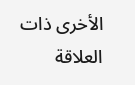الأخرى ذات العلاقة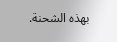بهذه الشحنة.